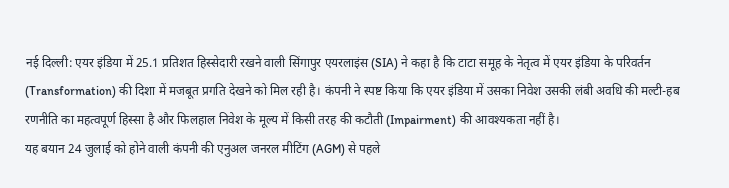नई दिल्ली: एयर इंडिया में 25.1 प्रतिशत हिस्सेदारी रखने वाली सिंगापुर एयरलाइंस (SIA) ने कहा है कि टाटा समूह के नेतृत्व में एयर इंडिया के परिवर्तन (Transformation) की दिशा में मजबूत प्रगति देखने को मिल रही है। कंपनी ने स्पष्ट किया कि एयर इंडिया में उसका निवेश उसकी लंबी अवधि की मल्टी-हब रणनीति का महत्वपूर्ण हिस्सा है और फिलहाल निवेश के मूल्य में किसी तरह की कटौती (Impairment) की आवश्यकता नहीं है।
यह बयान 24 जुलाई को होने वाली कंपनी की एनुअल जनरल मीटिंग (AGM) से पहले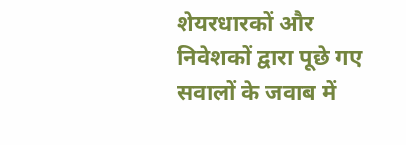शेयरधारकों और निवेशकों द्वारा पूछे गए सवालों के जवाब में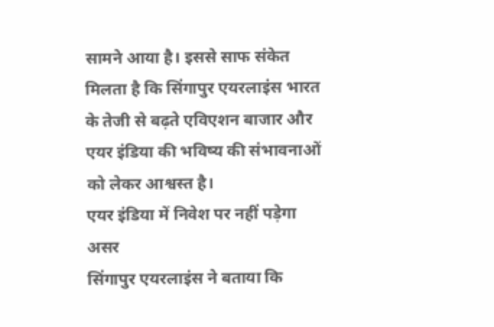सामने आया है। इससे साफ संकेत मिलता है कि सिंगापुर एयरलाइंस भारत के तेजी से बढ़ते एविएशन बाजार और एयर इंडिया की भविष्य की संभावनाओं को लेकर आश्वस्त है।
एयर इंडिया में निवेश पर नहीं पड़ेगा असर
सिंगापुर एयरलाइंस ने बताया कि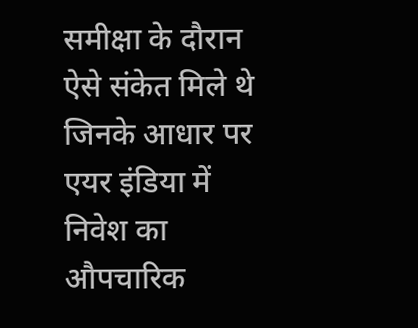समीक्षा के दौरान ऐसे संकेत मिले थे जिनके आधार पर एयर इंडिया में निवेश का औपचारिक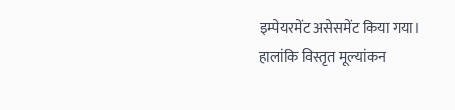इम्पेयरमेंट असेसमेंट किया गया। हालांकि विस्तृत मूल्यांकन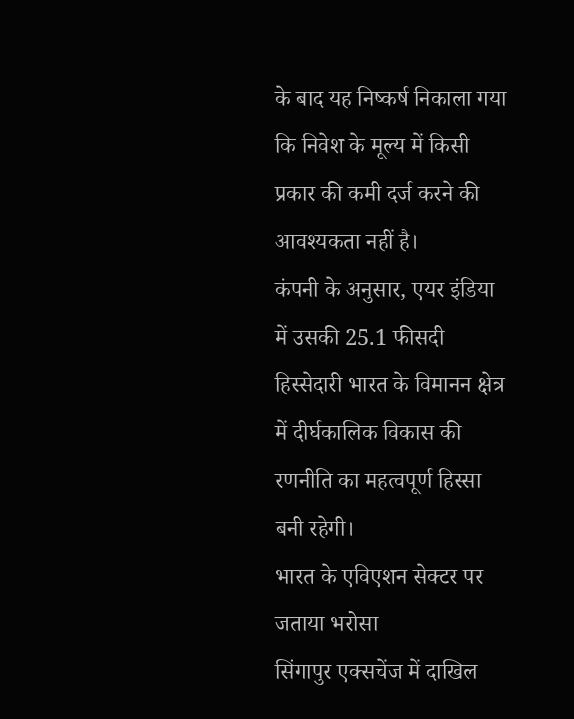के बाद यह निष्कर्ष निकाला गया कि निवेश के मूल्य में किसी प्रकार की कमी दर्ज करने की आवश्यकता नहीं है।
कंपनी के अनुसार, एयर इंडिया में उसकी 25.1 फीसदी हिस्सेदारी भारत के विमानन क्षेत्र में दीर्घकालिक विकास की रणनीति का महत्वपूर्ण हिस्सा बनी रहेगी।
भारत के एविएशन सेक्टर पर जताया भरोसा
सिंगापुर एक्सचेंज में दाखिल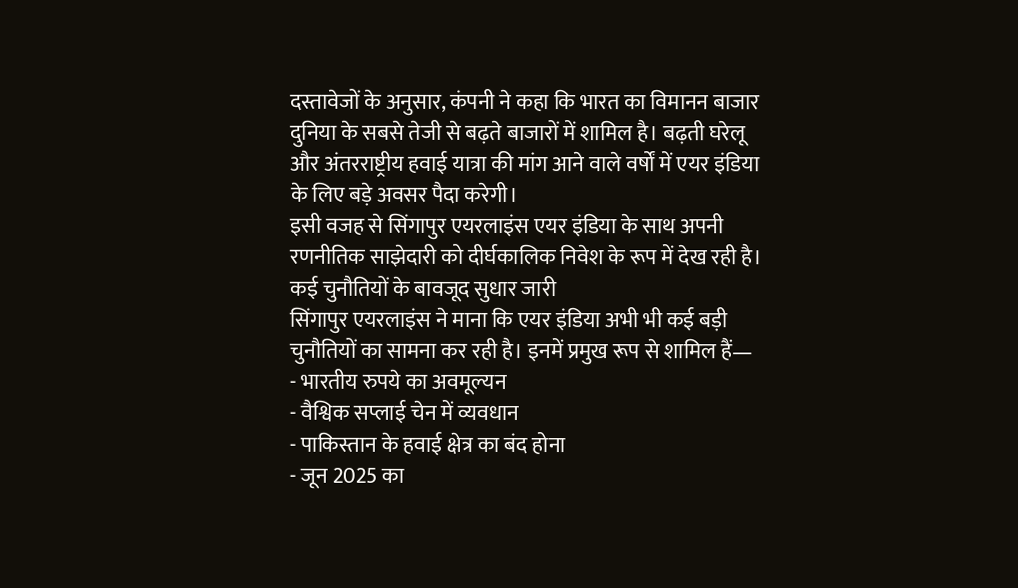दस्तावेजों के अनुसार, कंपनी ने कहा कि भारत का विमानन बाजार दुनिया के सबसे तेजी से बढ़ते बाजारों में शामिल है। बढ़ती घरेलू और अंतरराष्ट्रीय हवाई यात्रा की मांग आने वाले वर्षों में एयर इंडिया के लिए बड़े अवसर पैदा करेगी।
इसी वजह से सिंगापुर एयरलाइंस एयर इंडिया के साथ अपनी रणनीतिक साझेदारी को दीर्घकालिक निवेश के रूप में देख रही है।
कई चुनौतियों के बावजूद सुधार जारी
सिंगापुर एयरलाइंस ने माना कि एयर इंडिया अभी भी कई बड़ी चुनौतियों का सामना कर रही है। इनमें प्रमुख रूप से शामिल हैं—
- भारतीय रुपये का अवमूल्यन
- वैश्विक सप्लाई चेन में व्यवधान
- पाकिस्तान के हवाई क्षेत्र का बंद होना
- जून 2025 का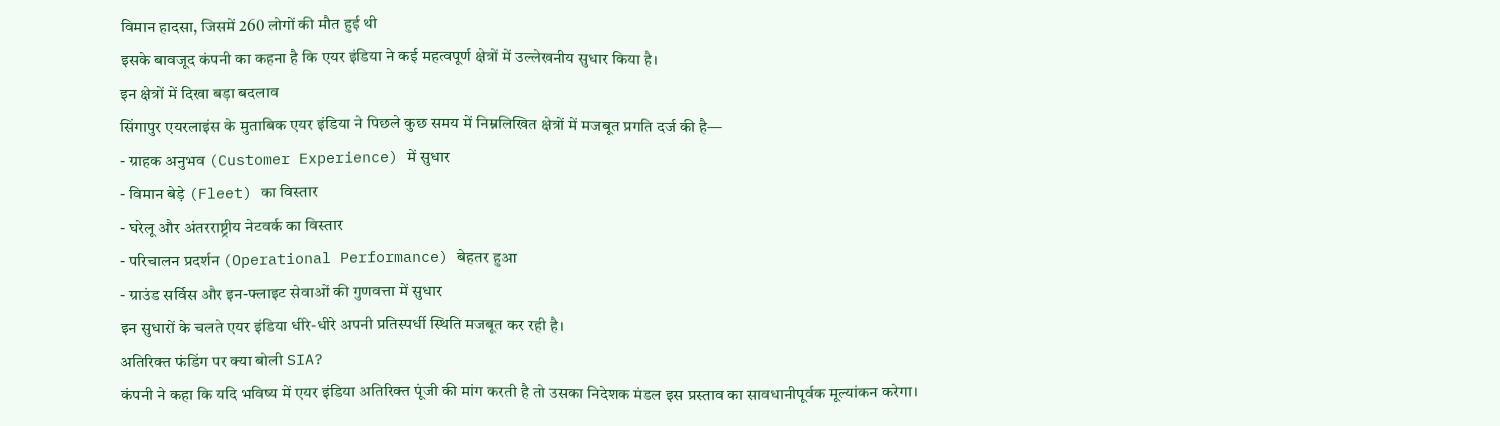विमान हादसा, जिसमें 260 लोगों की मौत हुई थी
इसके बावजूद कंपनी का कहना है कि एयर इंडिया ने कई महत्वपूर्ण क्षेत्रों में उल्लेखनीय सुधार किया है।
इन क्षेत्रों में दिखा बड़ा बदलाव
सिंगापुर एयरलाइंस के मुताबिक एयर इंडिया ने पिछले कुछ समय में निम्नलिखित क्षेत्रों में मजबूत प्रगति दर्ज की है—
- ग्राहक अनुभव (Customer Experience) में सुधार
- विमान बेड़े (Fleet) का विस्तार
- घरेलू और अंतरराष्ट्रीय नेटवर्क का विस्तार
- परिचालन प्रदर्शन (Operational Performance) बेहतर हुआ
- ग्राउंड सर्विस और इन-फ्लाइट सेवाओं की गुणवत्ता में सुधार
इन सुधारों के चलते एयर इंडिया धीरे-धीरे अपनी प्रतिस्पर्धी स्थिति मजबूत कर रही है।
अतिरिक्त फंडिंग पर क्या बोली SIA?
कंपनी ने कहा कि यदि भविष्य में एयर इंडिया अतिरिक्त पूंजी की मांग करती है तो उसका निदेशक मंडल इस प्रस्ताव का सावधानीपूर्वक मूल्यांकन करेगा।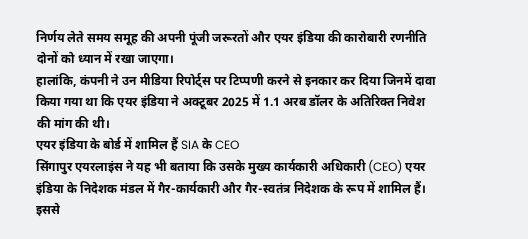निर्णय लेते समय समूह की अपनी पूंजी जरूरतों और एयर इंडिया की कारोबारी रणनीति दोनों को ध्यान में रखा जाएगा।
हालांकि, कंपनी ने उन मीडिया रिपोर्ट्स पर टिप्पणी करने से इनकार कर दिया जिनमें दावा किया गया था कि एयर इंडिया ने अक्टूबर 2025 में 1.1 अरब डॉलर के अतिरिक्त निवेश की मांग की थी।
एयर इंडिया के बोर्ड में शामिल हैं SIA के CEO
सिंगापुर एयरलाइंस ने यह भी बताया कि उसके मुख्य कार्यकारी अधिकारी (CEO) एयर इंडिया के निदेशक मंडल में गैर-कार्यकारी और गैर-स्वतंत्र निदेशक के रूप में शामिल हैं। इससे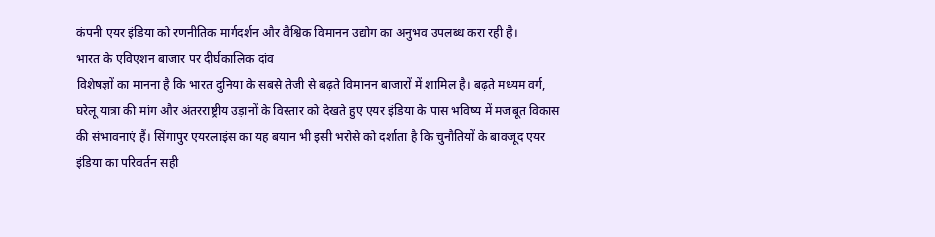कंपनी एयर इंडिया को रणनीतिक मार्गदर्शन और वैश्विक विमानन उद्योग का अनुभव उपलब्ध करा रही है।
भारत के एविएशन बाजार पर दीर्घकालिक दांव
विशेषज्ञों का मानना है कि भारत दुनिया के सबसे तेजी से बढ़ते विमानन बाजारों में शामिल है। बढ़ते मध्यम वर्ग, घरेलू यात्रा की मांग और अंतरराष्ट्रीय उड़ानों के विस्तार को देखते हुए एयर इंडिया के पास भविष्य में मजबूत विकास की संभावनाएं हैं। सिंगापुर एयरलाइंस का यह बयान भी इसी भरोसे को दर्शाता है कि चुनौतियों के बावजूद एयर इंडिया का परिवर्तन सही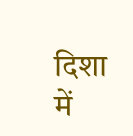दिशा में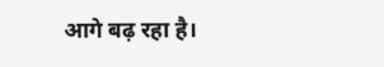आगे बढ़ रहा है।